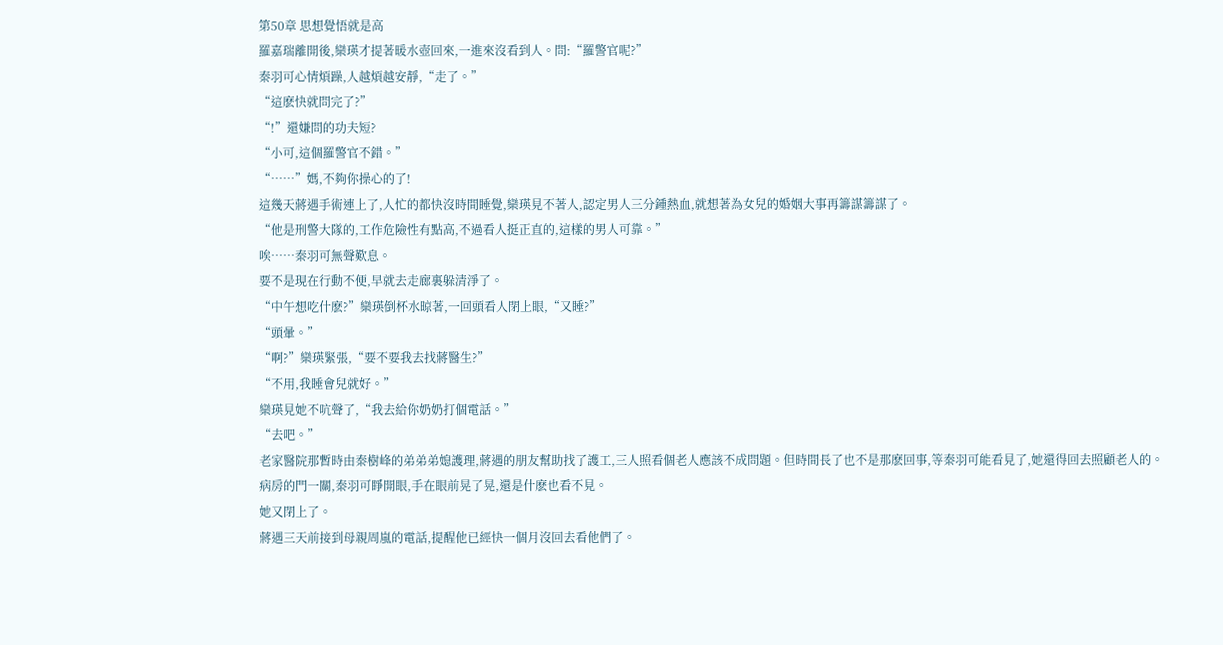第50章 思想覺悟就是高
羅嘉瑞離開後,欒瑛才提著暖水壺回來,一進來沒看到人。問:“羅警官呢?”
秦羽可心情煩躁,人越煩越安靜,“走了。”
“這麽快就問完了?”
“!”還嫌問的功夫短?
“小可,這個羅警官不錯。”
“……”媽,不夠你操心的了!
這幾天蔣遇手術連上了,人忙的都快沒時間睡覺,欒瑛見不著人,認定男人三分鍾熱血,就想著為女兒的婚姻大事再籌謀籌謀了。
“他是刑警大隊的,工作危險性有點高,不過看人挺正直的,這樣的男人可靠。”
唉……秦羽可無聲歎息。
要不是現在行動不便,早就去走廊裏躲清淨了。
“中午想吃什麽?”欒瑛倒杯水晾著,一回頭看人閉上眼,“又睡?”
“頭暈。”
“啊?”欒瑛緊張,“要不要我去找蔣醫生?”
“不用,我睡會兒就好。”
欒瑛見她不吭聲了,“我去給你奶奶打個電話。”
“去吧。”
老家醫院那暫時由秦樹峰的弟弟弟媳護理,蔣遇的朋友幫助找了護工,三人照看個老人應該不成問題。但時間長了也不是那麽回事,等秦羽可能看見了,她還得回去照顧老人的。
病房的門一關,秦羽可睜開眼,手在眼前晃了晃,還是什麽也看不見。
她又閉上了。
蔣遇三天前接到母親周嵐的電話,提醒他已經快一個月沒回去看他們了。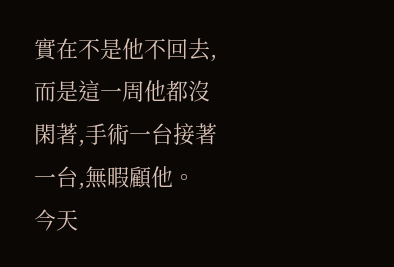實在不是他不回去,而是這一周他都沒閑著,手術一台接著一台,無暇顧他。
今天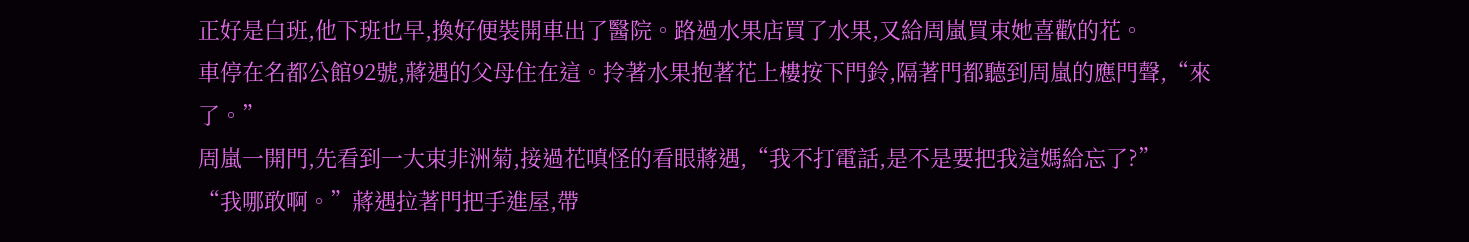正好是白班,他下班也早,換好便裝開車出了醫院。路過水果店買了水果,又給周嵐買束她喜歡的花。
車停在名都公館92號,蔣遇的父母住在這。拎著水果抱著花上樓按下門鈴,隔著門都聽到周嵐的應門聲,“來了。”
周嵐一開門,先看到一大束非洲菊,接過花嗔怪的看眼蔣遇,“我不打電話,是不是要把我這媽給忘了?”
“我哪敢啊。”蔣遇拉著門把手進屋,帶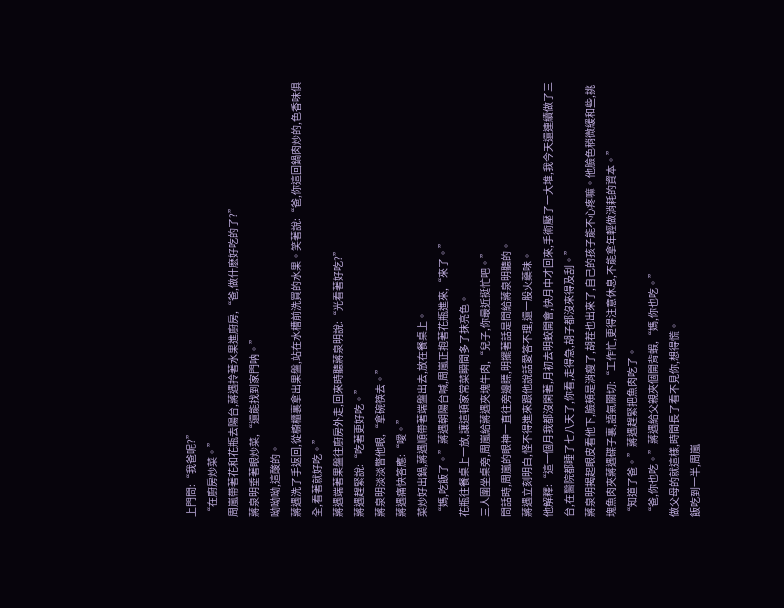上門問:“我爸呢?”
“在廚房炒菜。”
周嵐帶著花和花瓶去陽台,蔣遇拎著水果進廚房,“爸,做什麽好吃的了?”
蔣泉明垂著眼炒菜,“還能找到家門呐。”
呦呦呦,這酸的。
蔣遇洗了手返回,從櫥櫃裏拿出果盤,站在水槽前洗買的水果。笑著說:“爸,你這回鍋肉炒的,色香味俱全,看著就好吃。”
蔣遇端著果盤往廚房外走,回來時聽蔣泉明說:“光看著好吃?”
蔣遇趕緊說:“吃著更好吃。”
蔣泉明淡淡瞥他眼,“拿碗筷去。”
蔣遇痛快答應:“噯。”
菜炒好出鍋,蔣遇順帶著端盤出去,放在餐桌上。
“媽,吃飯了。”蔣遇朝陽台喊,周嵐正抱著花瓶進來,“來了。”
花瓶往餐桌上一放,讓這頓家常菜瞬間多了抹亮色。
三人圍坐桌旁,周嵐給蔣遇夾塊牛肉,“兒子,你最近挺忙吧。”
問話時,周嵐的眼神一直往旁邊瞟,明擺著話是問給蔣泉明聽的。
蔣遇立刻明白,怪不得進來跟他說話愛答不理,還一股火藥味。
他解釋:“這一個月我都沒閑著,月初去明蛟開會,快月中才回來,手術壓了一大堆,我今天還連續做了三台,在醫院都睡了七八天了,你看,走得急,胡子都沒來得及刮。”
蔣泉明揭起眼皮看他下,臉頰是消瘦了,胡茬也出來了,自己的孩子能不心疼嘛。他臉色稍微緩和些,挑塊魚肉夾蔣遇碟子裏,語氣關切:“工作忙,更得注意休息,不能拿年輕做消耗的資本。”
“知道了爸。”蔣遇趕緊把魚肉吃了。
“爸,你也吃。”蔣遇給父親夾個開背蝦,“媽,你也吃。”
做父母的就這樣,時間長了看不見你,想得慌。
飯吃到一半,周嵐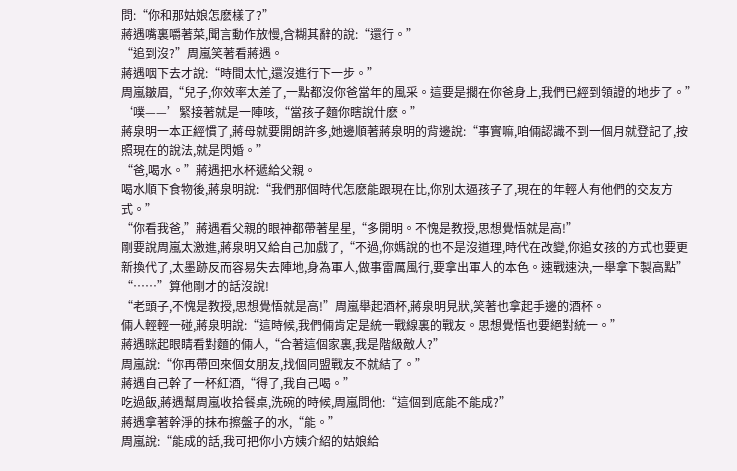問:“你和那姑娘怎麽樣了?”
蔣遇嘴裏嚼著菜,聞言動作放慢,含糊其辭的說:“還行。”
“追到沒?”周嵐笑著看蔣遇。
蔣遇咽下去才說:“時間太忙,還沒進行下一步。”
周嵐皺眉,“兒子,你效率太差了,一點都沒你爸當年的風采。這要是擱在你爸身上,我們已經到領證的地步了。”
‘噗——’緊接著就是一陣咳,“當孩子麵你瞎說什麽。”
蔣泉明一本正經慣了,蔣母就要開朗許多,她邊順著蔣泉明的背邊說:“事實嘛,咱倆認識不到一個月就登記了,按照現在的說法,就是閃婚。”
“爸,喝水。”蔣遇把水杯遞給父親。
喝水順下食物後,蔣泉明說:“我們那個時代怎麽能跟現在比,你別太逼孩子了,現在的年輕人有他們的交友方式。”
“你看我爸,”蔣遇看父親的眼神都帶著星星,“多開明。不愧是教授,思想覺悟就是高!”
剛要說周嵐太激進,蔣泉明又給自己加戲了,“不過,你媽說的也不是沒道理,時代在改變,你追女孩的方式也要更新換代了,太墨跡反而容易失去陣地,身為軍人,做事雷厲風行,要拿出軍人的本色。速戰速決,一舉拿下製高點”
“……”算他剛才的話沒說!
“老頭子,不愧是教授,思想覺悟就是高!”周嵐舉起酒杯,蔣泉明見狀,笑著也拿起手邊的酒杯。
倆人輕輕一碰,蔣泉明說:“這時候,我們倆肯定是統一戰線裏的戰友。思想覺悟也要絕對統一。”
蔣遇眯起眼睛看對麵的倆人,“合著這個家裏,我是階級敵人?”
周嵐說:“你再帶回來個女朋友,找個同盟戰友不就結了。”
蔣遇自己幹了一杯紅酒,“得了,我自己喝。”
吃過飯,蔣遇幫周嵐收拾餐桌,洗碗的時候,周嵐問他:“這個到底能不能成?”
蔣遇拿著幹淨的抹布擦盤子的水,“能。”
周嵐說:“能成的話,我可把你小方姨介紹的姑娘給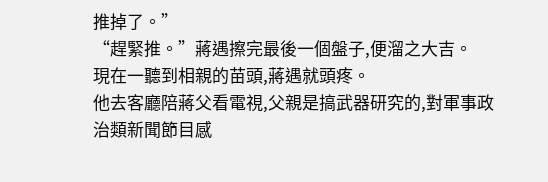推掉了。”
“趕緊推。”蔣遇擦完最後一個盤子,便溜之大吉。
現在一聽到相親的苗頭,蔣遇就頭疼。
他去客廳陪蔣父看電視,父親是搞武器研究的,對軍事政治類新聞節目感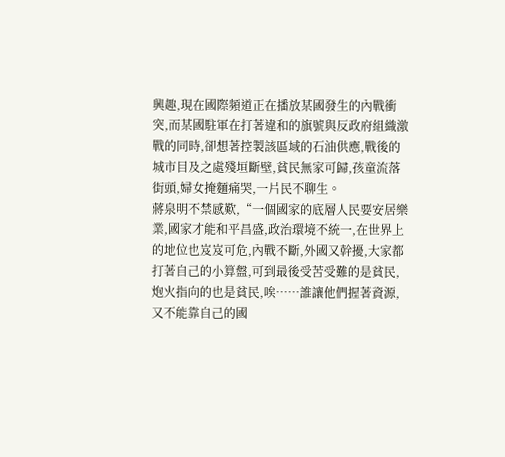興趣,現在國際頻道正在播放某國發生的內戰衝突,而某國駐軍在打著違和的旗號與反政府組織激戰的同時,卻想著控製該區域的石油供應,戰後的城市目及之處殘垣斷壁,貧民無家可歸,孩童流落街頭,婦女掩麵痛哭,一片民不聊生。
蔣泉明不禁感歎,“一個國家的底層人民要安居樂業,國家才能和平昌盛,政治環境不統一,在世界上的地位也岌岌可危,內戰不斷,外國又幹擾,大家都打著自己的小算盤,可到最後受苦受難的是貧民,炮火指向的也是貧民,唉……誰讓他們握著資源,又不能靠自己的國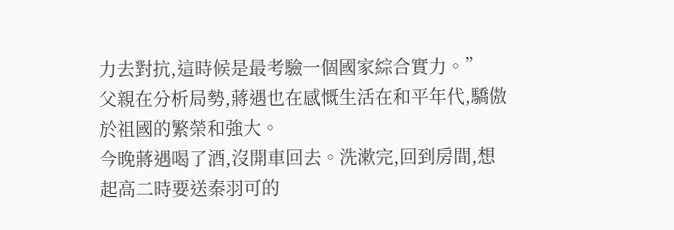力去對抗,這時候是最考驗一個國家綜合實力。”
父親在分析局勢,蔣遇也在感慨生活在和平年代,驕傲於祖國的繁榮和強大。
今晚蔣遇喝了酒,沒開車回去。洗漱完,回到房間,想起高二時要送秦羽可的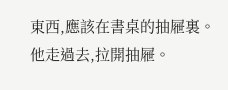東西,應該在書桌的抽屜裏。
他走過去,拉開抽屜。